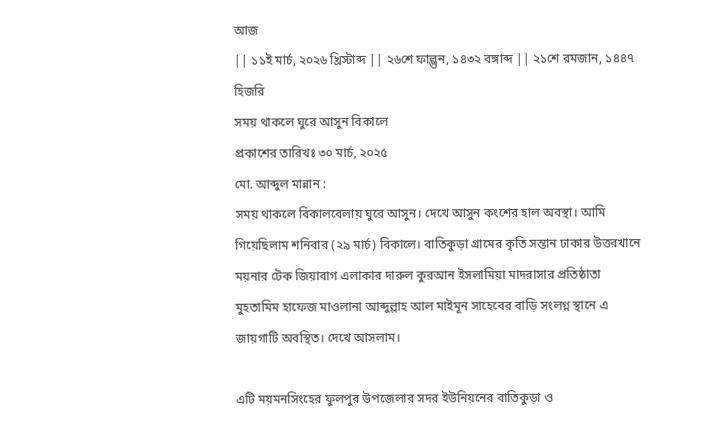আজ
|| ১১ই মার্চ, ২০২৬ খ্রিস্টাব্দ || ২৬শে ফাল্গুন, ১৪৩২ বঙ্গাব্দ || ২১শে রমজান, ১৪৪৭ হিজরি
সময় থাকলে ঘুরে আসুন বিকালে
প্রকাশের তারিখঃ ৩০ মার্চ, ২০২৫
মো. আব্দুল মান্নান :
সময় থাকলে বিকালবেলায় ঘুরে আসুন। দেখে আসুন কংশের হাল অবস্থা। আমি গিয়েছিলাম শনিবার (২৯ মার্চ) বিকালে। বাতিকুড়া গ্রামের কৃতি সন্তান ঢাকার উত্তরখানে ময়নার টেক জিয়াবাগ এলাকার দারুল কুরআন ইসলামিয়া মাদরাসার প্রতিষ্ঠাতা মুহতামিম হাফেজ মাওলানা আব্দুল্লাহ আল মাইমূন সাহেবের বাড়ি সংলগ্ন স্থানে এ জায়গাটি অবস্থিত। দেখে আসলাম।

এটি ময়মনসিংহের ফুলপুর উপজেলার সদর ইউনিয়নের বাতিকুড়া ও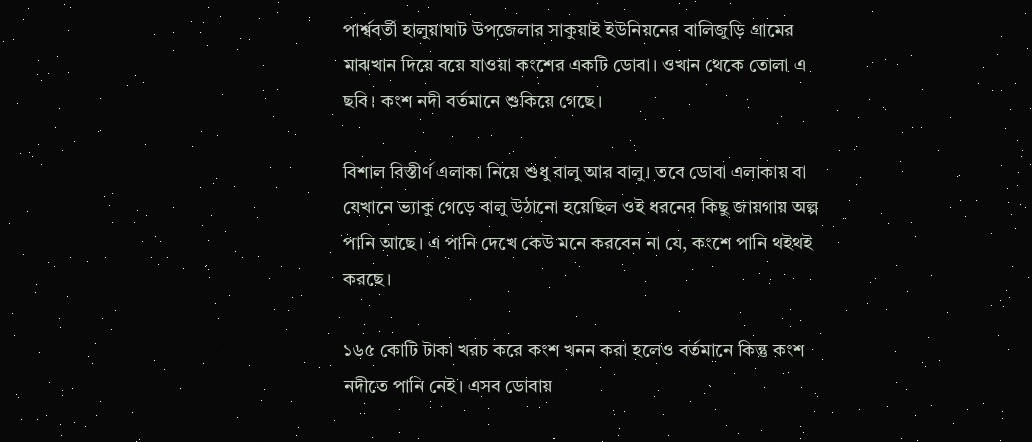পার্শ্ববর্তী হালুয়াঘাট উপজেলার সাকুয়াই ইউনিয়নের বালিজুড়ি গ্রামের মাঝখান দিয়ে বয়ে যাওয়া কংশের একটি ডোবা। ওখান থেকে তোলা এ ছবি। কংশ নদী বর্তমানে শুকিয়ে গেছে।

বিশাল বিস্তীর্ণ এলাকা নিয়ে শুধু বালু আর বালু। তবে ডোবা এলাকায় বা যেখানে ভ্যাকু গেড়ে বালু উঠানো হয়েছিল ওই ধরনের কিছু জায়গায় অল্প পানি আছে। এ পানি দেখে কেউ মনে করবেন না যে, কংশে পানি থইথই করছে।

১৬৫ কোটি টাকা খরচ করে কংশ খনন করা হলেও বর্তমানে কিন্তু কংশ নদীতে পানি নেই। এসব ডোবায়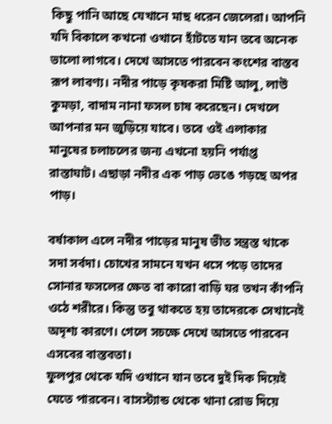কিছু পানি আছে যেখানে মাছ ধরেন জেলেরা। আপনি যদি বিকালে কখনো ওখানে হাঁটতে যান তবে অনেক ভালো লাগবে। দেখে আসতে পারবেন কংশের বাস্তব রূপ লাবণ্য। নদীর পাড়ে কৃষকরা মিষ্টি আলু, লাউ কুমড়া, বাদাম নানা ফসল চাষ করেছেন। দেখলে আপনার মন জুড়িয়ে যাবে। তবে ওই এলাকার মানুষের চলাচলের জন্য এখনো হয়নি পর্যাপ্ত রাস্তাঘাট। এছাড়া নদীর এক পাড় ভেঙে গড়ছে অপর পাড়।

বর্ষাকাল এলে নদীর পাড়ের মানুষ ভীত সন্ত্রস্ত থাকে সদা সর্বদা। চোখের সামনে যখন ধসে পড়ে তাদের সোনার ফসলের ক্ষেত বা কারো বাড়ি ঘর তখন কাঁপনি ওঠে শরীরে। কিন্তু তবু থাকতে হয় তাদেরকে সেখানেই অদৃশ্য কারণে। গেলে সচক্ষে দেখে আসতে পারবেন এসবের বাস্তবতা।
ফুলপুর থেকে যদি ওখানে যান তবে দুই দিক দিয়েই যেতে পারবেন। বাসস্ট্যান্ড থেকে থানা রোড দিয়ে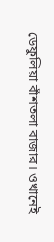ডেফুলিয়া বাঁশতলা বাজার। ওখানেই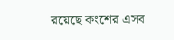রয়েছে কংশের এসব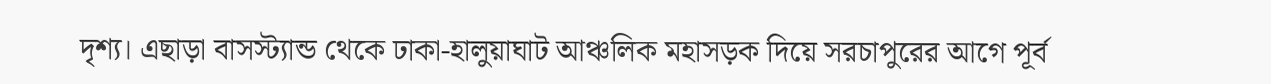দৃশ্য। এছাড়া বাসস্ট্যান্ড থেকে ঢাকা-হালুয়াঘাট আঞ্চলিক মহাসড়ক দিয়ে সরচাপুরের আগে পূর্ব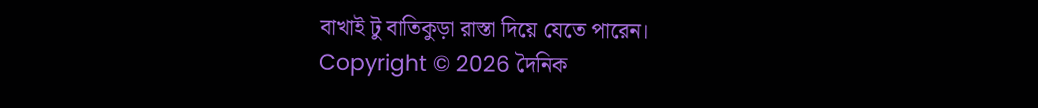বাখাই টু বাতিকুড়া রাস্তা দিয়ে যেতে পারেন।
Copyright © 2026 দৈনিক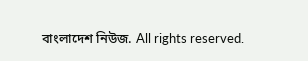বাংলাদেশ নিউজ. All rights reserved.